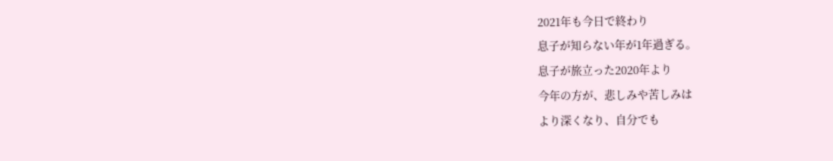2021年も今日で終わり
息子が知らない年が1年過ぎる。
息子が旅立った2020年より
今年の方が、悲しみや苦しみは
より深くなり、自分でも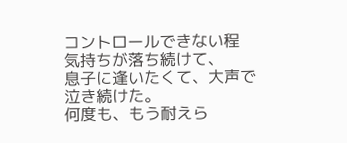コントロールできない程
気持ちが落ち続けて、
息子に逢いたくて、大声で
泣き続けた。
何度も、もう耐えら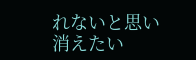れないと思い
消えたい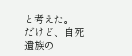と考えた。
だけど、自死遺族の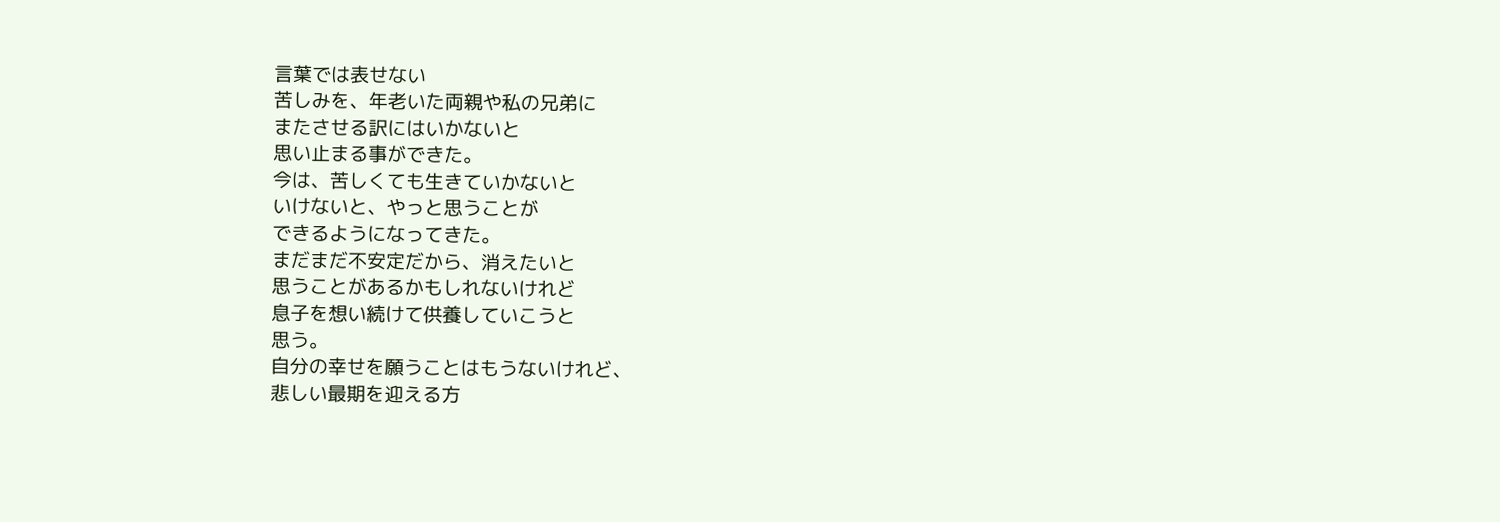言葉では表せない
苦しみを、年老いた両親や私の兄弟に
またさせる訳にはいかないと
思い止まる事ができた。
今は、苦しくても生きていかないと
いけないと、やっと思うことが
できるようになってきた。
まだまだ不安定だから、消えたいと
思うことがあるかもしれないけれど
息子を想い続けて供養していこうと
思う。
自分の幸せを願うことはもうないけれど、
悲しい最期を迎える方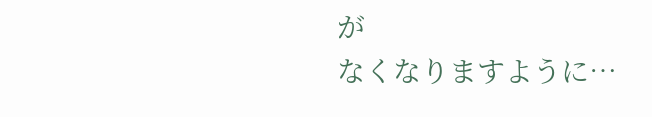が
なくなりますように…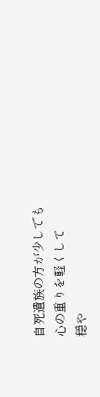自死遺族の方が少しでも
心の重りを軽くして
穏や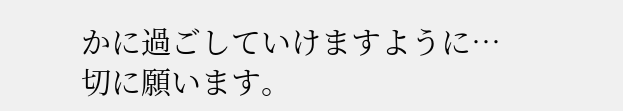かに過ごしていけますように…
切に願います。